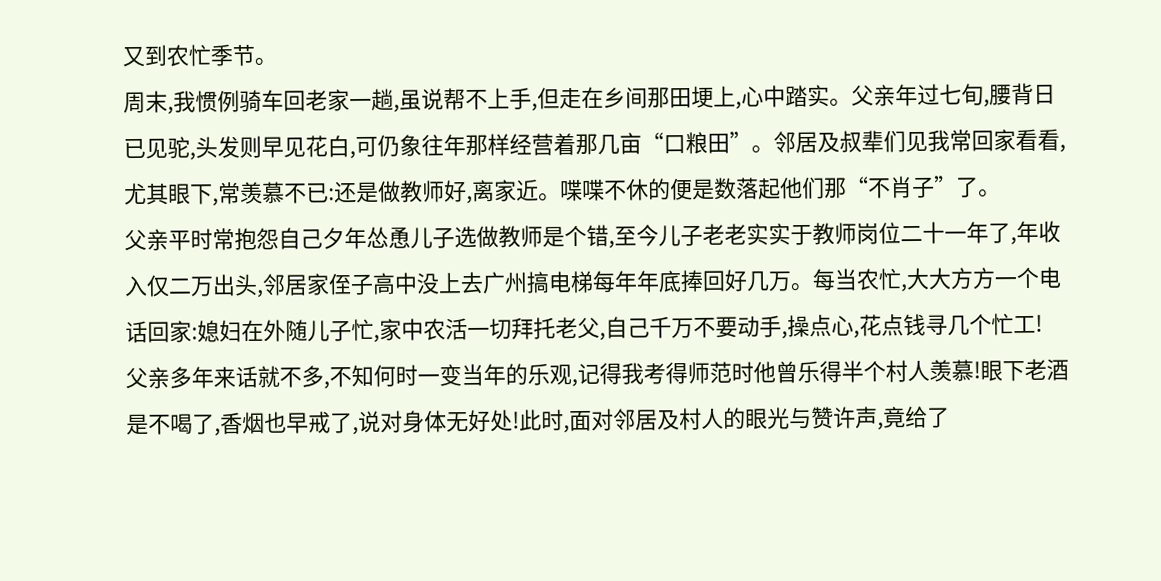又到农忙季节。
周末,我惯例骑车回老家一趟,虽说帮不上手,但走在乡间那田埂上,心中踏实。父亲年过七旬,腰背日已见驼,头发则早见花白,可仍象往年那样经营着那几亩“口粮田”。邻居及叔辈们见我常回家看看,尤其眼下,常羡慕不已:还是做教师好,离家近。喋喋不休的便是数落起他们那“不肖子”了。
父亲平时常抱怨自己夕年怂恿儿子选做教师是个错,至今儿子老老实实于教师岗位二十一年了,年收入仅二万出头,邻居家侄子高中没上去广州搞电梯每年年底捧回好几万。每当农忙,大大方方一个电话回家:媳妇在外随儿子忙,家中农活一切拜托老父,自己千万不要动手,操点心,花点钱寻几个忙工!
父亲多年来话就不多,不知何时一变当年的乐观,记得我考得师范时他曾乐得半个村人羡慕!眼下老酒是不喝了,香烟也早戒了,说对身体无好处!此时,面对邻居及村人的眼光与赞许声,竟给了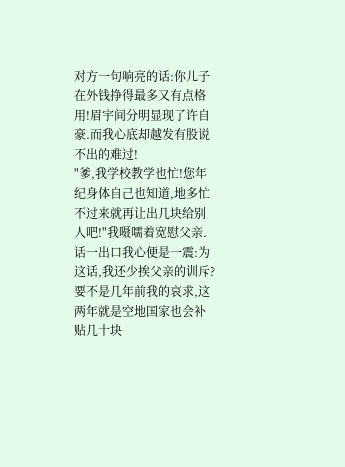对方一句响亮的话:你儿子在外钱挣得最多又有点格用!眉宇间分明显现了许自豪.而我心底却越发有股说不出的难过!
"爹,我学校教学也忙!您年纪身体自己也知道,地多忙不过来就再让出几块给别人吧!"我嗫嚅着宽慰父亲.话一出口我心便是一震:为这话,我还少挨父亲的训斥?要不是几年前我的哀求,这两年就是空地国家也会补贴几十块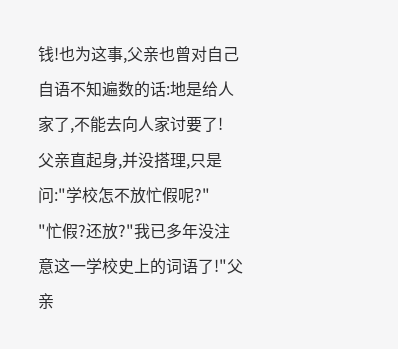钱!也为这事,父亲也曾对自己自语不知遍数的话:地是给人家了,不能去向人家讨要了!
父亲直起身,并没搭理,只是问:"学校怎不放忙假呢?"
"忙假?还放?"我已多年没注意这一学校史上的词语了!"父亲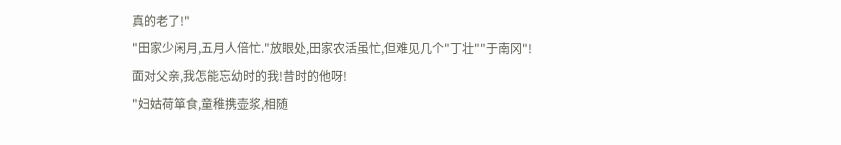真的老了!"
"田家少闲月,五月人倍忙."放眼处,田家农活虽忙,但难见几个"丁壮""于南冈"!
面对父亲,我怎能忘幼时的我!昔时的他呀!
"妇姑荷箪食,童稚携壶浆,相随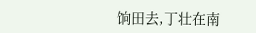饷田去,丁壮在南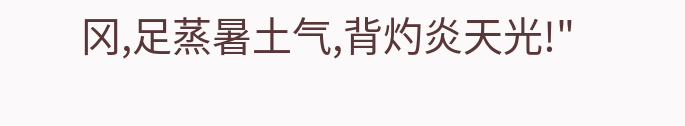冈,足蒸暑土气,背灼炎天光!"